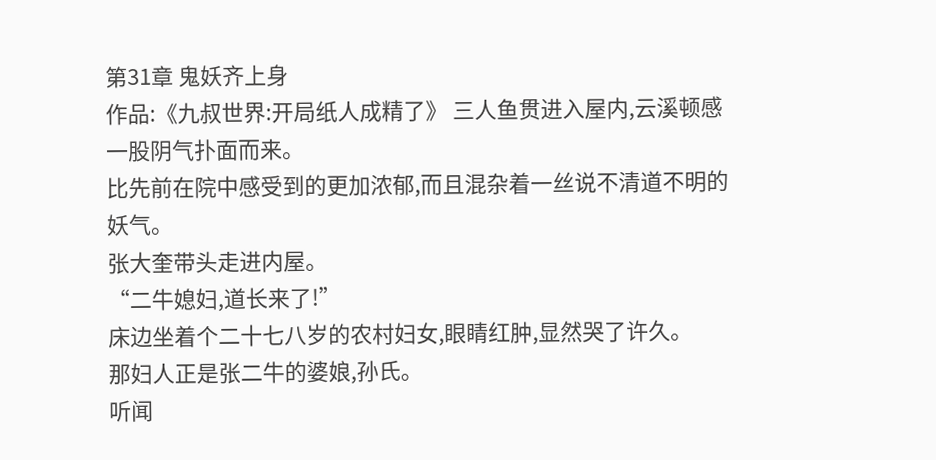第31章 鬼妖齐上身
作品:《九叔世界:开局纸人成精了》 三人鱼贯进入屋内,云溪顿感一股阴气扑面而来。
比先前在院中感受到的更加浓郁,而且混杂着一丝说不清道不明的妖气。
张大奎带头走进内屋。
“二牛媳妇,道长来了!”
床边坐着个二十七八岁的农村妇女,眼睛红肿,显然哭了许久。
那妇人正是张二牛的婆娘,孙氏。
听闻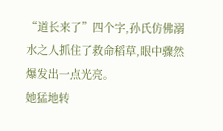“道长来了”四个字,孙氏仿佛溺水之人抓住了救命稻草,眼中骤然爆发出一点光亮。
她猛地转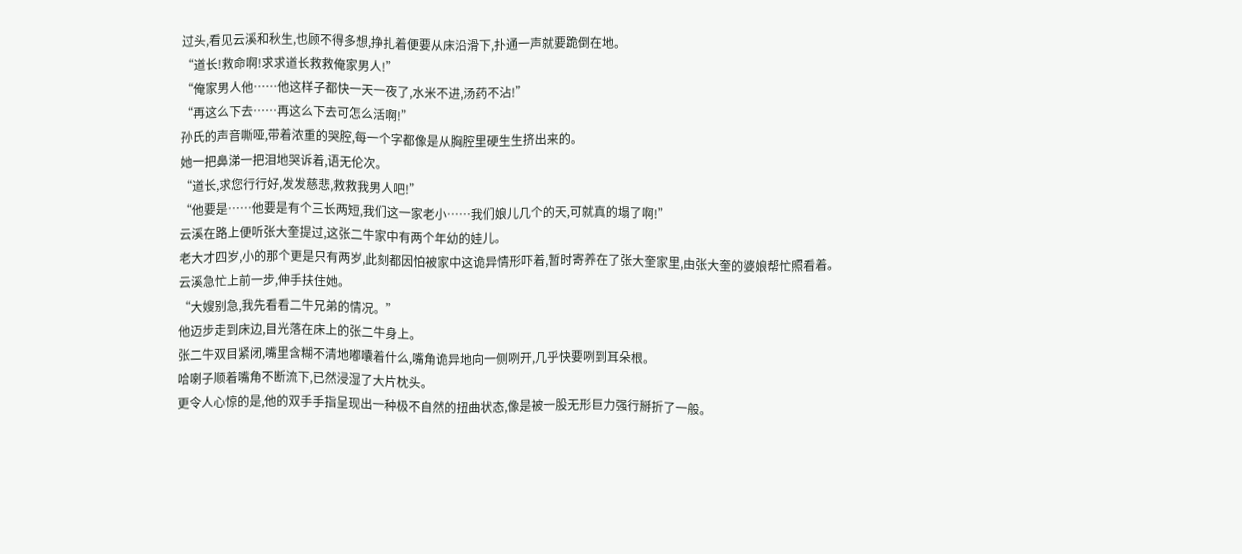过头,看见云溪和秋生,也顾不得多想,挣扎着便要从床沿滑下,扑通一声就要跪倒在地。
“道长!救命啊!求求道长救救俺家男人!”
“俺家男人他……他这样子都快一天一夜了,水米不进,汤药不沾!”
“再这么下去……再这么下去可怎么活啊!”
孙氏的声音嘶哑,带着浓重的哭腔,每一个字都像是从胸腔里硬生生挤出来的。
她一把鼻涕一把泪地哭诉着,语无伦次。
“道长,求您行行好,发发慈悲,救救我男人吧!”
“他要是……他要是有个三长两短,我们这一家老小……我们娘儿几个的天,可就真的塌了啊!”
云溪在路上便听张大奎提过,这张二牛家中有两个年幼的娃儿。
老大才四岁,小的那个更是只有两岁,此刻都因怕被家中这诡异情形吓着,暂时寄养在了张大奎家里,由张大奎的婆娘帮忙照看着。
云溪急忙上前一步,伸手扶住她。
“大嫂别急,我先看看二牛兄弟的情况。”
他迈步走到床边,目光落在床上的张二牛身上。
张二牛双目紧闭,嘴里含糊不清地嘟囔着什么,嘴角诡异地向一侧咧开,几乎快要咧到耳朵根。
哈喇子顺着嘴角不断流下,已然浸湿了大片枕头。
更令人心惊的是,他的双手手指呈现出一种极不自然的扭曲状态,像是被一股无形巨力强行掰折了一般。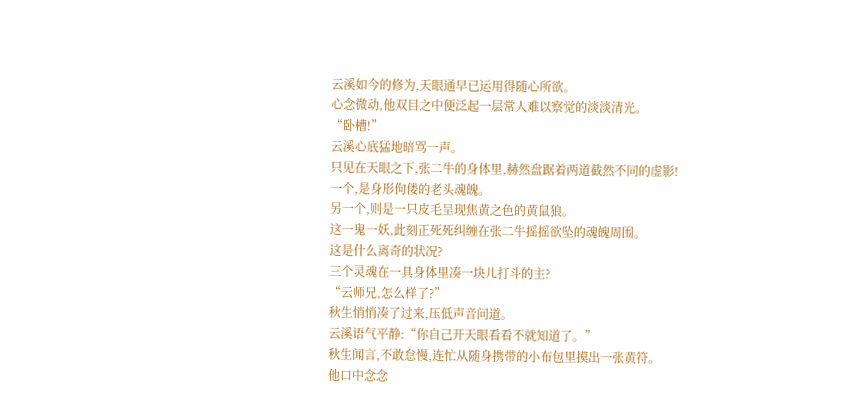云溪如今的修为,天眼通早已运用得随心所欲。
心念微动,他双目之中便泛起一层常人难以察觉的淡淡清光。
“卧槽!”
云溪心底猛地暗骂一声。
只见在天眼之下,张二牛的身体里,赫然盘踞着两道截然不同的虚影!
一个,是身形佝偻的老头魂魄。
另一个,则是一只皮毛呈现焦黄之色的黄鼠狼。
这一鬼一妖,此刻正死死纠缠在张二牛摇摇欲坠的魂魄周围。
这是什么离奇的状况?
三个灵魂在一具身体里凑一块儿打斗的主?
“云师兄,怎么样了?”
秋生悄悄凑了过来,压低声音问道。
云溪语气平静:“你自己开天眼看看不就知道了。”
秋生闻言,不敢怠慢,连忙从随身携带的小布包里摸出一张黄符。
他口中念念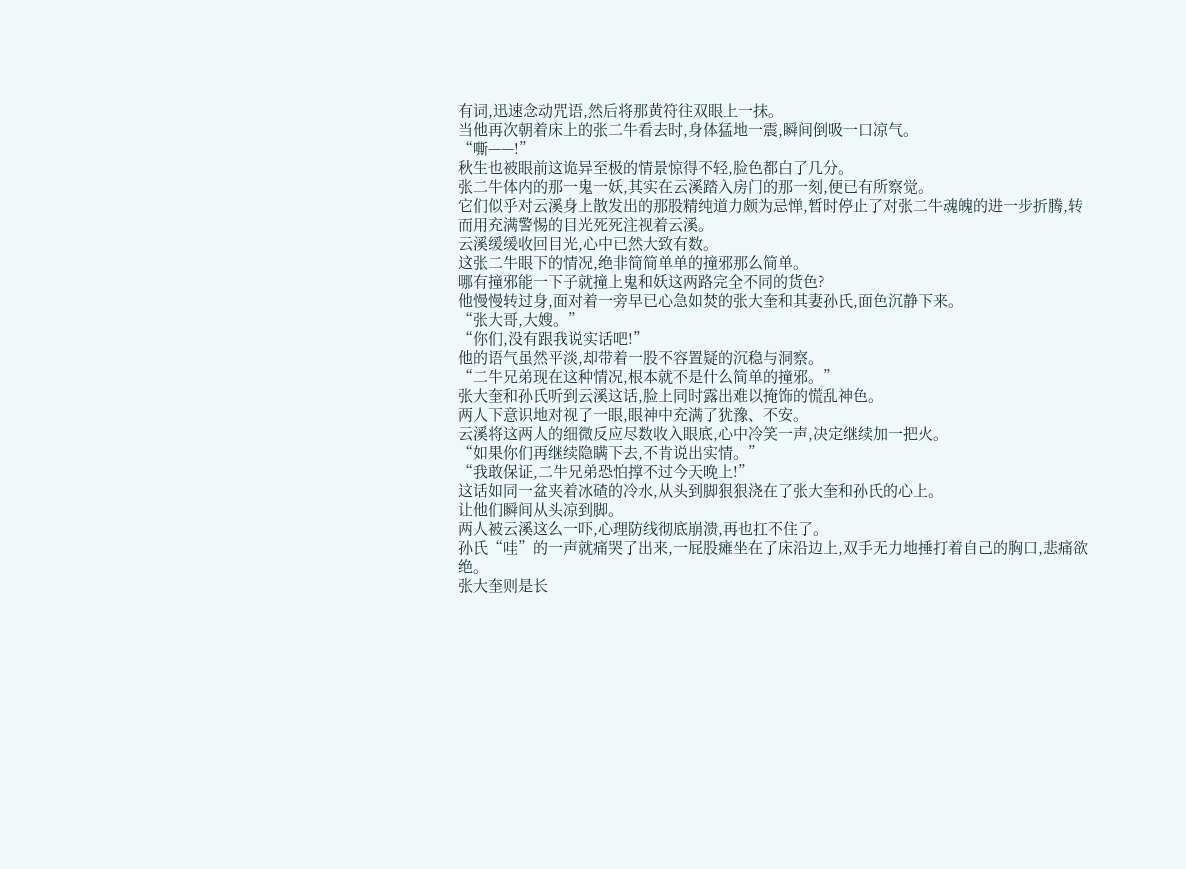有词,迅速念动咒语,然后将那黄符往双眼上一抹。
当他再次朝着床上的张二牛看去时,身体猛地一震,瞬间倒吸一口凉气。
“嘶——!”
秋生也被眼前这诡异至极的情景惊得不轻,脸色都白了几分。
张二牛体内的那一鬼一妖,其实在云溪踏入房门的那一刻,便已有所察觉。
它们似乎对云溪身上散发出的那股精纯道力颇为忌惮,暂时停止了对张二牛魂魄的进一步折腾,转而用充满警惕的目光死死注视着云溪。
云溪缓缓收回目光,心中已然大致有数。
这张二牛眼下的情况,绝非简简单单的撞邪那么简单。
哪有撞邪能一下子就撞上鬼和妖这两路完全不同的货色?
他慢慢转过身,面对着一旁早已心急如焚的张大奎和其妻孙氏,面色沉静下来。
“张大哥,大嫂。”
“你们,没有跟我说实话吧!”
他的语气虽然平淡,却带着一股不容置疑的沉稳与洞察。
“二牛兄弟现在这种情况,根本就不是什么简单的撞邪。”
张大奎和孙氏听到云溪这话,脸上同时露出难以掩饰的慌乱神色。
两人下意识地对视了一眼,眼神中充满了犹豫、不安。
云溪将这两人的细微反应尽数收入眼底,心中冷笑一声,决定继续加一把火。
“如果你们再继续隐瞒下去,不肯说出实情。”
“我敢保证,二牛兄弟恐怕撑不过今天晚上!”
这话如同一盆夹着冰碴的冷水,从头到脚狠狠浇在了张大奎和孙氏的心上。
让他们瞬间从头凉到脚。
两人被云溪这么一吓,心理防线彻底崩溃,再也扛不住了。
孙氏“哇”的一声就痛哭了出来,一屁股瘫坐在了床沿边上,双手无力地捶打着自己的胸口,悲痛欲绝。
张大奎则是长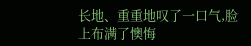长地、重重地叹了一口气,脸上布满了懊悔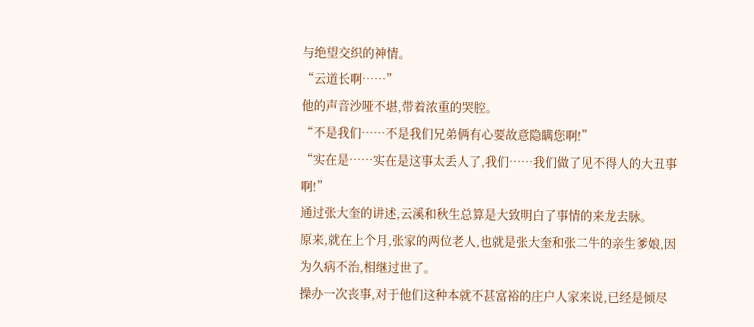与绝望交织的神情。
“云道长啊……”
他的声音沙哑不堪,带着浓重的哭腔。
“不是我们……不是我们兄弟俩有心要故意隐瞒您啊!”
“实在是……实在是这事太丢人了,我们……我们做了见不得人的大丑事啊!”
通过张大奎的讲述,云溪和秋生总算是大致明白了事情的来龙去脉。
原来,就在上个月,张家的两位老人,也就是张大奎和张二牛的亲生爹娘,因为久病不治,相继过世了。
操办一次丧事,对于他们这种本就不甚富裕的庄户人家来说,已经是倾尽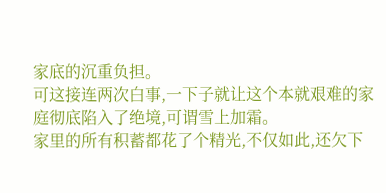家底的沉重负担。
可这接连两次白事,一下子就让这个本就艰难的家庭彻底陷入了绝境,可谓雪上加霜。
家里的所有积蓄都花了个精光,不仅如此,还欠下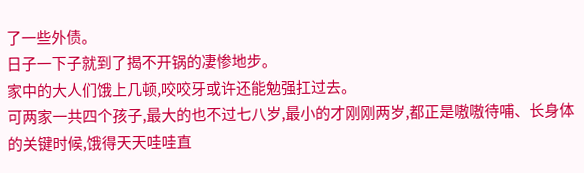了一些外债。
日子一下子就到了揭不开锅的凄惨地步。
家中的大人们饿上几顿,咬咬牙或许还能勉强扛过去。
可两家一共四个孩子,最大的也不过七八岁,最小的才刚刚两岁,都正是嗷嗷待哺、长身体的关键时候,饿得天天哇哇直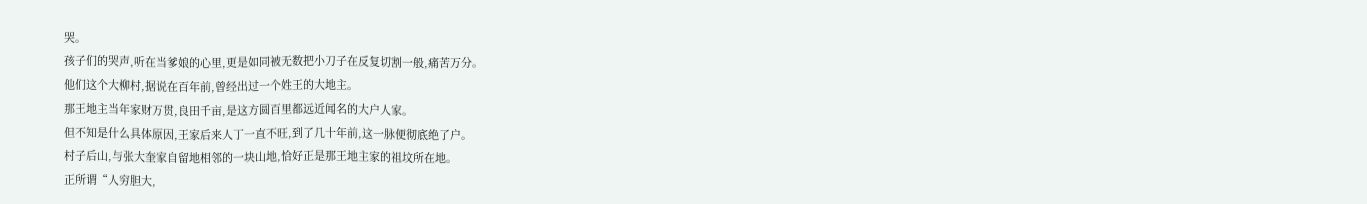哭。
孩子们的哭声,听在当爹娘的心里,更是如同被无数把小刀子在反复切割一般,痛苦万分。
他们这个大柳村,据说在百年前,曾经出过一个姓王的大地主。
那王地主当年家财万贯,良田千亩,是这方圆百里都远近闻名的大户人家。
但不知是什么具体原因,王家后来人丁一直不旺,到了几十年前,这一脉便彻底绝了户。
村子后山,与张大奎家自留地相邻的一块山地,恰好正是那王地主家的祖坟所在地。
正所谓“人穷胆大,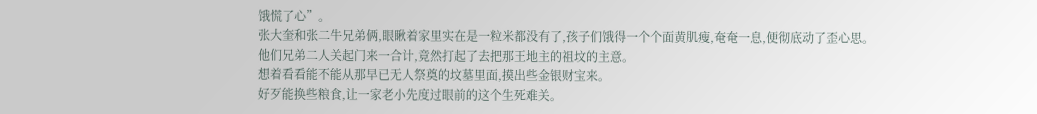饿慌了心”。
张大奎和张二牛兄弟俩,眼瞅着家里实在是一粒米都没有了,孩子们饿得一个个面黄肌瘦,奄奄一息,便彻底动了歪心思。
他们兄弟二人关起门来一合计,竟然打起了去把那王地主的祖坟的主意。
想着看看能不能从那早已无人祭奠的坟墓里面,摸出些金银财宝来。
好歹能换些粮食,让一家老小先度过眼前的这个生死难关。